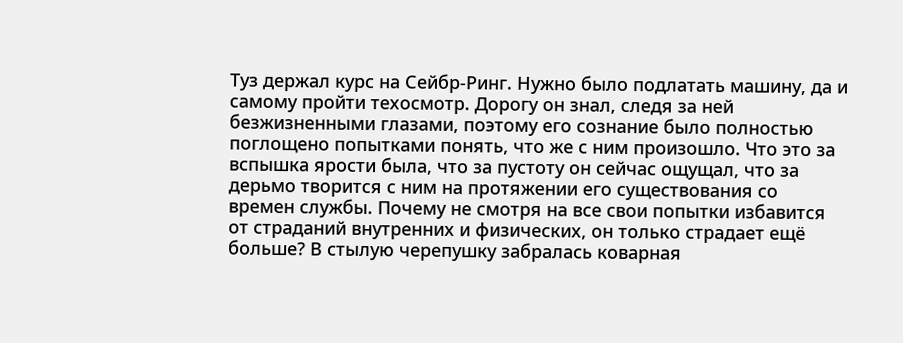Туз держал курс на Сейбр-Ринг. Нужно было подлатать машину, да и самому пройти техосмотр. Дорогу он знал, следя за ней безжизненными глазами, поэтому его сознание было полностью поглощено попытками понять, что же с ним произошло. Что это за вспышка ярости была, что за пустоту он сейчас ощущал, что за дерьмо творится с ним на протяжении его существования со времен службы. Почему не смотря на все свои попытки избавится от страданий внутренних и физических, он только страдает ещё больше? В стылую черепушку забралась коварная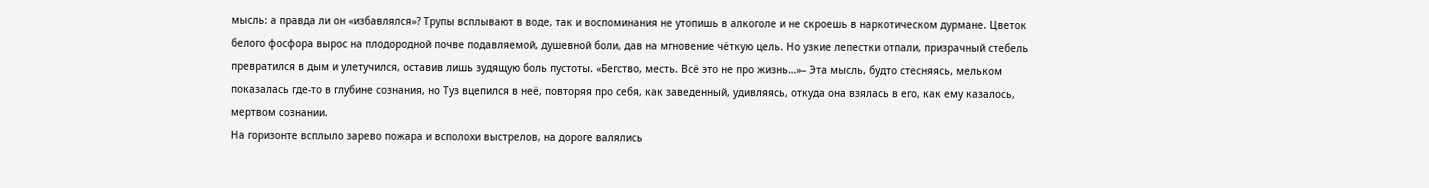мысль: а правда ли он «избавлялся»? Трупы всплывают в воде, так и воспоминания не утопишь в алкоголе и не скроешь в наркотическом дурмане. Цветок белого фосфора вырос на плодородной почве подавляемой, душевной боли, дав на мгновение чёткую цель. Но узкие лепестки отпали, призрачный стебель превратился в дым и улетучился, оставив лишь зудящую боль пустоты. «Бегство, месть. Всё это не про жизнь…»– Эта мысль, будто стесняясь, мельком показалась где-то в глубине сознания, но Туз вцепился в неё, повторяя про себя, как заведенный, удивляясь, откуда она взялась в его, как ему казалось, мертвом сознании.
На горизонте всплыло зарево пожара и всполохи выстрелов, на дороге валялись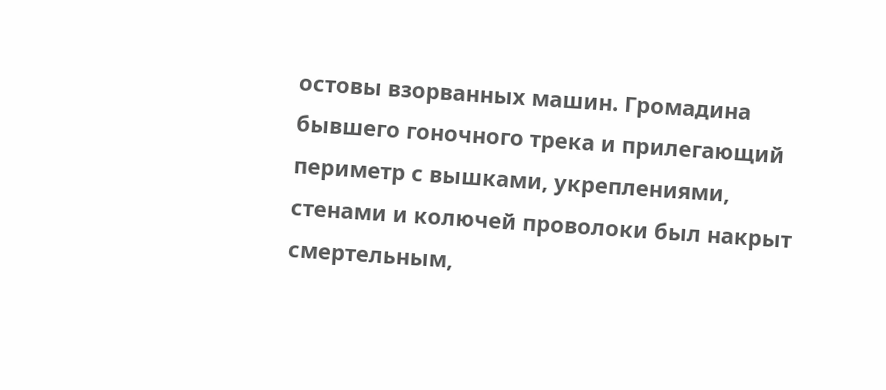остовы взорванных машин. Громадина бывшего гоночного трека и прилегающий периметр с вышками, укреплениями, стенами и колючей проволоки был накрыт смертельным,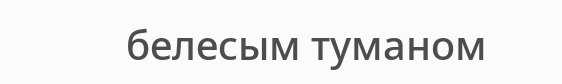белесым туманом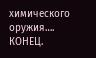химического оружия….
КОНЕЦ.